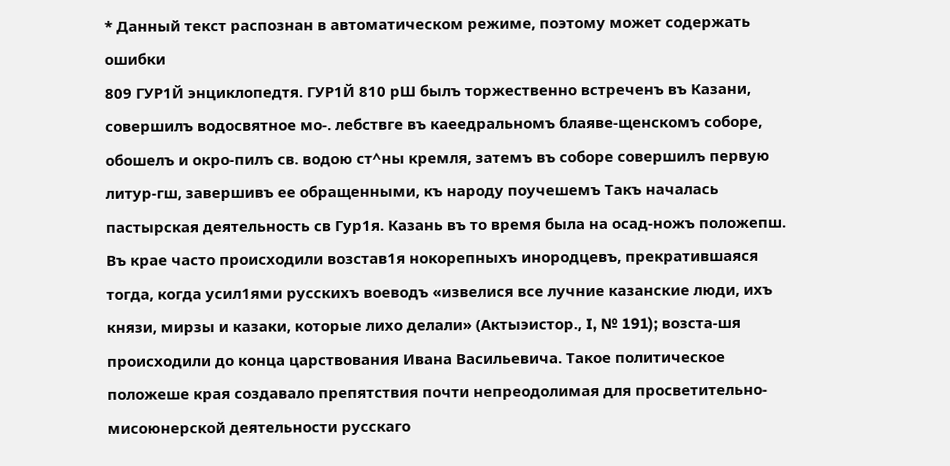* Данный текст распознан в автоматическом режиме, поэтому может содержать ошибки
809 ГУР1Й энциклопедтя. ГУР1Й 810 рШ былъ торжественно встреченъ въ Казани, совершилъ водосвятное мо-. лебствге въ каеедральномъ блаяве-щенскомъ соборе, обошелъ и окро-пилъ св. водою ст^ны кремля, затемъ въ соборе совершилъ первую литур-гш, завершивъ ее обращенными, къ народу поучешемъ Такъ началась пастырская деятельность св Гур1я. Казань въ то время была на осад-ножъ положепш. Въ крае часто происходили возстав1я нокорепныхъ инородцевъ, прекратившаяся тогда, когда усил1ями русскихъ воеводъ «извелися все лучние казанские люди, ихъ князи, мирзы и казаки, которые лихо делали» (Актыэистор., I, № 191); возста-шя происходили до конца царствования Ивана Васильевича. Такое политическое положеше края создавало препятствия почти непреодолимая для просветительно-мисоюнерской деятельности русскаго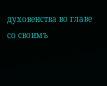духовенства во главе со своимъ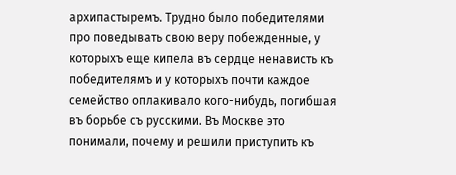архипастыремъ. Трудно было победителями про поведывать свою веру побежденные, у которыхъ еще кипела въ сердце ненависть къ победителямъ и у которыхъ почти каждое семейство оплакивало кого-нибудь, погибшая въ борьбе съ русскими. Въ Москве это понимали, почему и решили приступить къ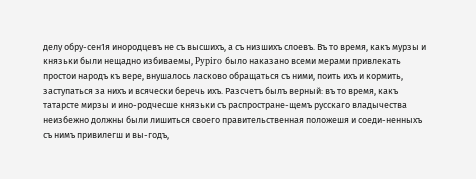делу обру-сен1я инородцевъ не съ высшихъ, а съ низшихъ слоевъ. Въ то время, какъ мурзы и князьки были нещадно избиваемы, Pypiro было наказано всеми мерами привлекать простои народъ къ вере, внушалось ласково обращаться съ ними, поить ихъ и кормить, заступаться за нихъ и всячески беречь ихъ. Разсчетъ былъ верный: въ то время, какъ татарсте мирзы и ино-родчесше князьки съ распростране-щемъ русскаго владычества неизбежно должны были лишиться своего правительственная положешя и соеди-ненныхъ съ нимъ привилегш и вы-годъ,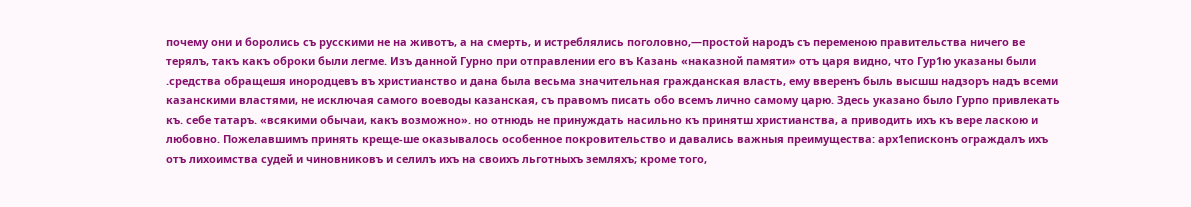почему они и боролись съ русскими не на животъ, а на смерть, и истреблялись поголовно,—простой народъ съ переменою правительства ничего ве терялъ, такъ какъ оброки были легме. Изъ данной Гурно при отправлении его въ Казань «наказной памяти» отъ царя видно, что Гур1ю указаны были .средства обращешя инородцевъ въ христианство и дана была весьма значительная гражданская власть, ему вверенъ быль высшш надзоръ надъ всеми казанскими властями, не исключая самого воеводы казанская, съ правомъ писать обо всемъ лично самому царю. Здесь указано было Гурпо привлекать къ. себе татаръ. «всякими обычаи, какъ возможно». но отнюдь не принуждать насильно къ принятш христианства, а приводить ихъ къ вере ласкою и любовно. Пожелавшимъ принять креще-ше оказывалось особенное покровительство и давались важныя преимущества: арх1еписконъ ограждалъ ихъ отъ лихоимства судей и чиновниковъ и селилъ ихъ на своихъ льготныхъ земляхъ; кроме того,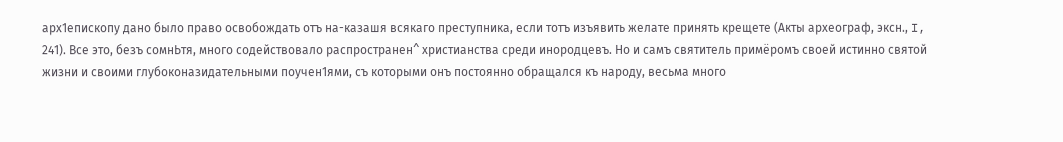арх1епископу дано было право освобождать отъ на-казашя всякаго преступника, если тотъ изъявить желате принять крещете (Акты археограф, эксн., I, 241). Все это, безъ сомнЬтя, много содействовало распространен^ христианства среди инородцевъ. Но и самъ святитель примёромъ своей истинно святой жизни и своими глубоконазидательными поучен1ями, съ которыми онъ постоянно обращался къ народу, весьма много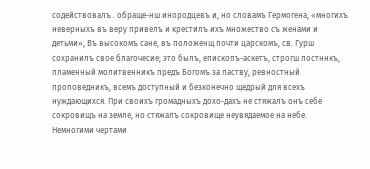содействовалъ . обраще-нш инородцевъ и, но словамъ Гермогена, «многихъ неверныхъ въ веру привелъ и крестилъ ихъ множество съ женами и детьми», Въ высокомъ сане, въ положенщ почти царскомъ, св. Гурш сохранилъ свое благочесие; это былъ, епископъ-аскетъ, строгш постннкъ, пламенный молитвенникъ предъ Богомъ за паству, ревностный проповедникъ, всемъ доступный и безконечно щедрый для всехъ нуждающихся. При своихъ громадныхъ дохо-дахъ не стяжалъ онъ себе сокровищъ на земле, но стяжалъ сокровище неувядаемое на небе. Немногими чертами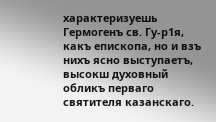характеризуешь Гермогенъ св. Гу-р1я, какъ епископа, но и взъ нихъ ясно выступаетъ, высокш духовный обликъ перваго святителя казанскаго.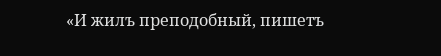«И жилъ преподобный, пишетъ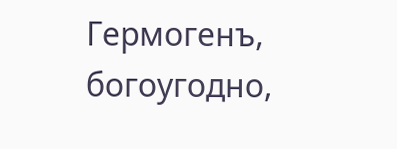Гермогенъ, богоугодно,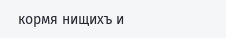кормя нищихъ и